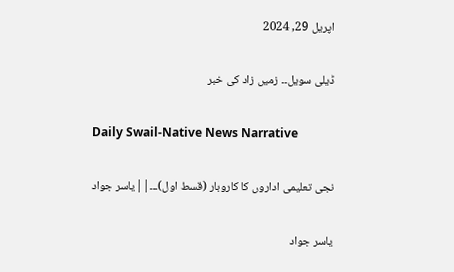اپریل 29, 2024

ڈیلی سویل۔۔ زمیں زاد کی خبر

Daily Swail-Native News Narrative

نجی تعلیمی اداروں کا کاروبار (قسط اول)۔۔۔||یاسر جواد

یاسر جواد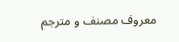معروف مصنف و مترجم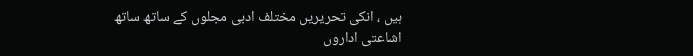ہیں ، انکی تحریریں مختلف ادبی مجلوں کے ساتھ ساتھ اشاعتی اداروں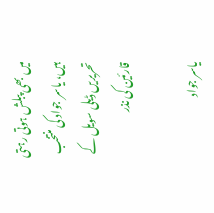میں بھی پبلش ہوتی رہتی ہیں، یاسر جواد کی منتخب تحریریں ڈیلی سویل کے قارئین کی نذر

یاسر جواد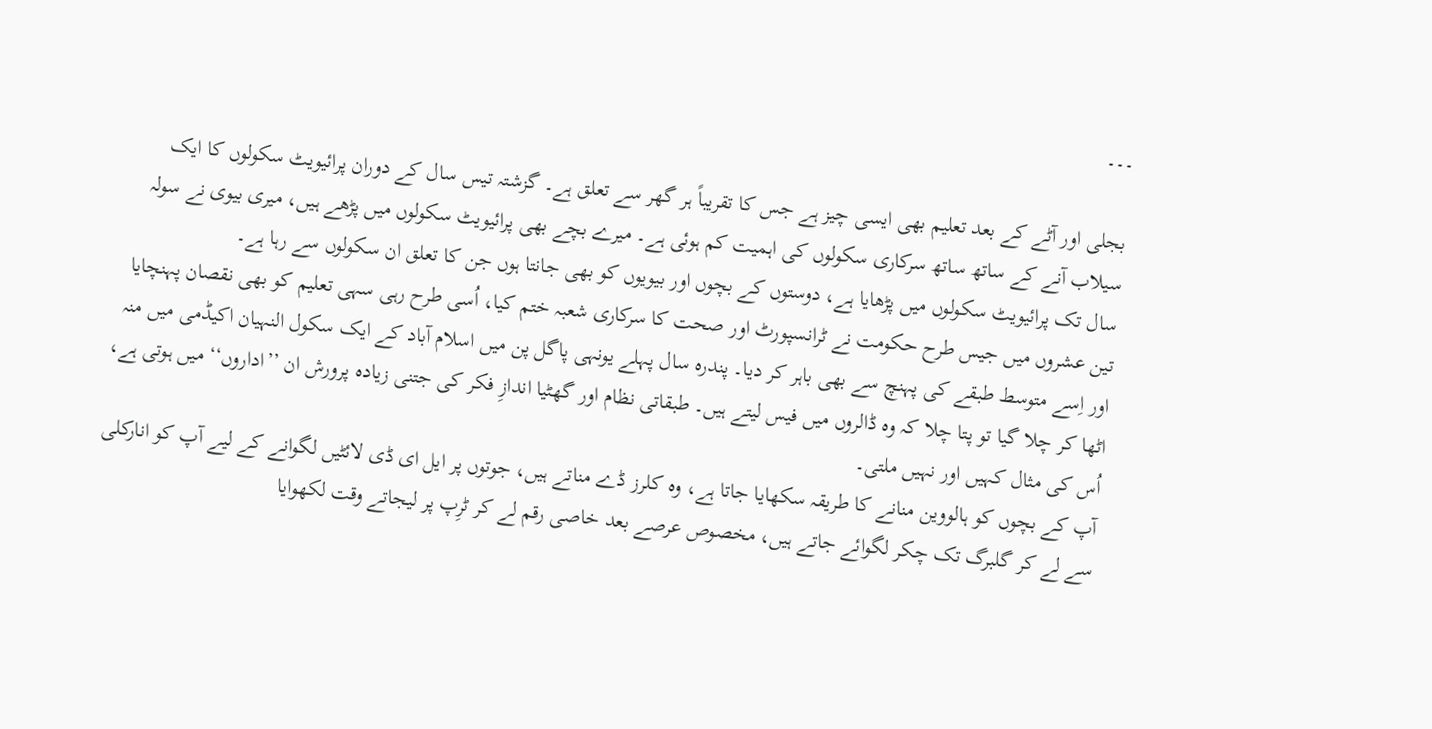۔۔۔

بجلی اور آٹے کے بعد تعلیم بھی ایسی چیز ہے جس کا تقریباً ہر گھر سے تعلق ہے۔ گزشتہ تیس سال کے دوران پرائیویٹ سکولوں کا ایک سیلاب آنے کے ساتھ ساتھ سرکاری سکولوں کی اہمیت کم ہوئی ہے۔ میرے بچے بھی پرائیویٹ سکولوں میں پڑھے ہیں، میری بیوی نے سولہ سال تک پرائیویٹ سکولوں میں پڑھایا ہے، دوستوں کے بچوں اور بیویوں کو بھی جانتا ہوں جن کا تعلق ان سکولوں سے رہا ہے۔
تین عشروں میں جیس طرح حکومت نے ٹرانسپورٹ اور صحت کا سرکاری شعبہ ختم کیا، اُسی طرح رہی سہی تعلیم کو بھی نقصان پہنچایا اور اِسے متوسط طبقے کی پہنچ سے بھی باہر کر دیا۔ پندرہ سال پہلے یونہی پاگل پن میں اسلام آباد کے ایک سکول النہیان اکیڈمی میں منہ اٹھا کر چلا گیا تو پتا چلا کہ وہ ڈالروں میں فیس لیتے ہیں۔ طبقاتی نظام اور گھٹیا اندازِ فکر کی جتنی زیادہ پرورش ان ’’اداروں‘‘ میں ہوتی ہے، اُس کی مثال کہیں اور نہیں ملتی۔
آپ کے بچوں کو ہالووین منانے کا طریقہ سکھایا جاتا ہے، وہ کلرز ڈے مناتے ہیں، جوتوں پر ایل ای ڈی لائٹیں لگوانے کے لیے آپ کو انارکلی سے لے کر گلبرگ تک چکر لگوائے جاتے ہیں، مخصوص عرصے بعد خاصی رقم لے کر ٹرِپ پر لیجاتے وقت لکھوایا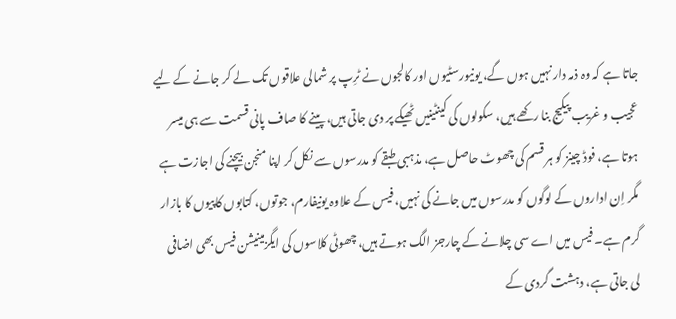جاتا ہے کہ وہ ذمہ دار نہیں ہوں گے، یونیورسٹیوں اور کالجوں نے ٹرِپ پر شمالی علاقوں تک لے کر جانے کے لیے عجیب و غریب پیکیج بنا رکھے ہیں، سکولوں کی کینٹینیں ٹھیکے پر دی جاتی ہیں، پینے کا صاف پانی قسمت سے ہی میسر ہوتا ہے، فوڈ چینز کو ہر قسم کی چھوٹ حاصل ہے، مذہبی طبقے کو مدرسوں سے نکل کر اپنا منجن بیچنے کی اجازت ہے مگر اِن اداروں کے لوگوں کو مدرسوں میں جانے کی نہیں، فیس کے علاوہ یونیفارم، جوتوں، کتابوں کاپیوں کا بازار گرم ہے۔ فیس میں اے سی چلانے کے چارجز الگ ہوتے ہیں، چھوٹی کلاسوں کی ایگزمینیشن فیس بھی اضافی لی جاتی ہے، دہشت گردی کے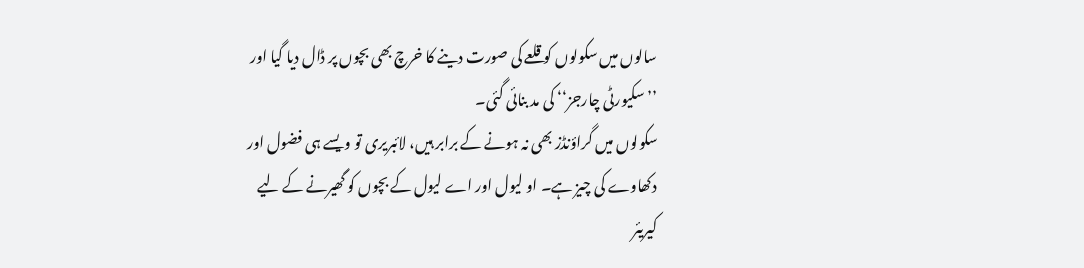سالوں میں سکولوں کو قلعے کی صورت دینے کا خرچ بھی بچوں پر ڈال دیا گیا اور ’’سکیورٹی چارجز‘‘ کی مد بنائی گئی۔
سکولوں میں گراؤنڈز بھی نہ ہونے کے برابر ہیں، لائبریری تو ویسے ہی فضول اور دکھاوے کی چیز ہے۔ او لیول اور اے لیول کے بچوں کو گھیرنے کے لیے کیریئر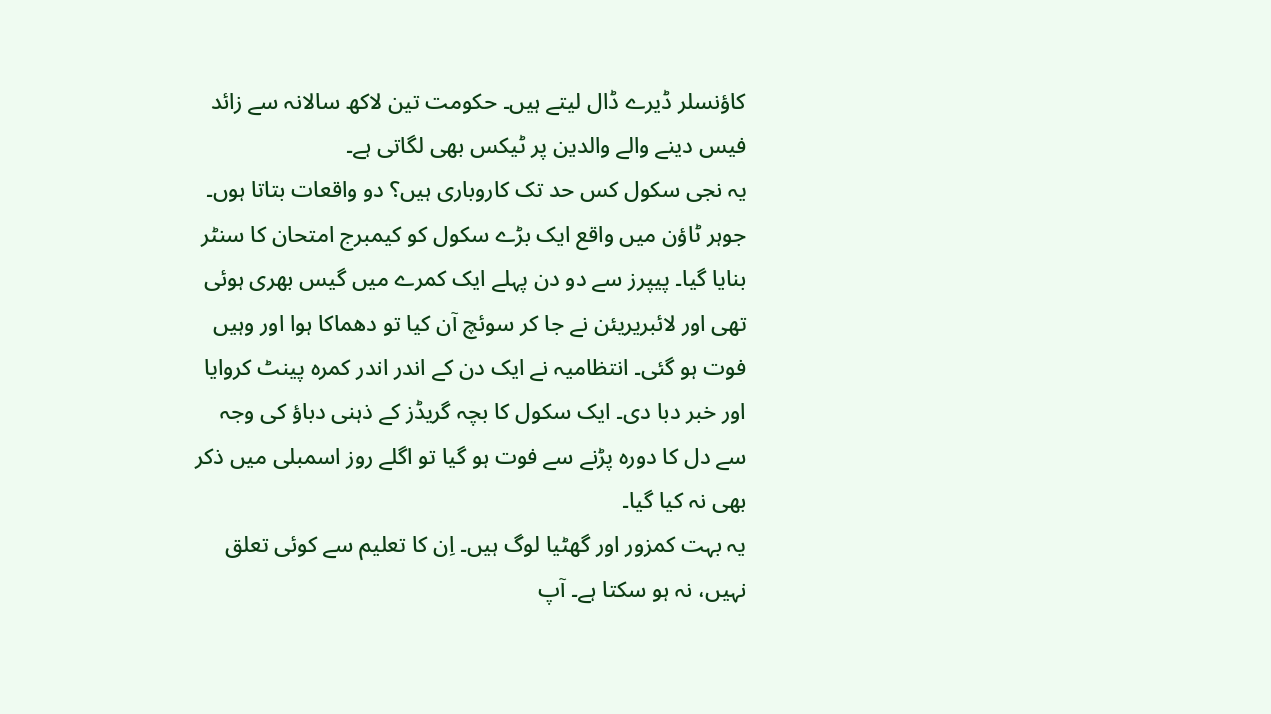کاؤنسلر ڈیرے ڈال لیتے ہیں۔ حکومت تین لاکھ سالانہ سے زائد فیس دینے والے والدین پر ٹیکس بھی لگاتی ہے۔
یہ نجی سکول کس حد تک کاروباری ہیں؟ دو واقعات بتاتا ہوں۔ جوہر ٹاؤن میں واقع ایک بڑے سکول کو کیمبرج امتحان کا سنٹر بنایا گیا۔ پیپرز سے دو دن پہلے ایک کمرے میں گیس بھری ہوئی تھی اور لائبریریئن نے جا کر سوئچ آن کیا تو دھماکا ہوا اور وہیں فوت ہو گئی۔ انتظامیہ نے ایک دن کے اندر اندر کمرہ پینٹ کروایا اور خبر دبا دی۔ ایک سکول کا بچہ گریڈز کے ذہنی دباؤ کی وجہ سے دل کا دورہ پڑنے سے فوت ہو گیا تو اگلے روز اسمبلی میں ذکر بھی نہ کیا گیا۔
یہ بہت کمزور اور گھٹیا لوگ ہیں۔ اِن کا تعلیم سے کوئی تعلق نہیں، نہ ہو سکتا ہے۔ آپ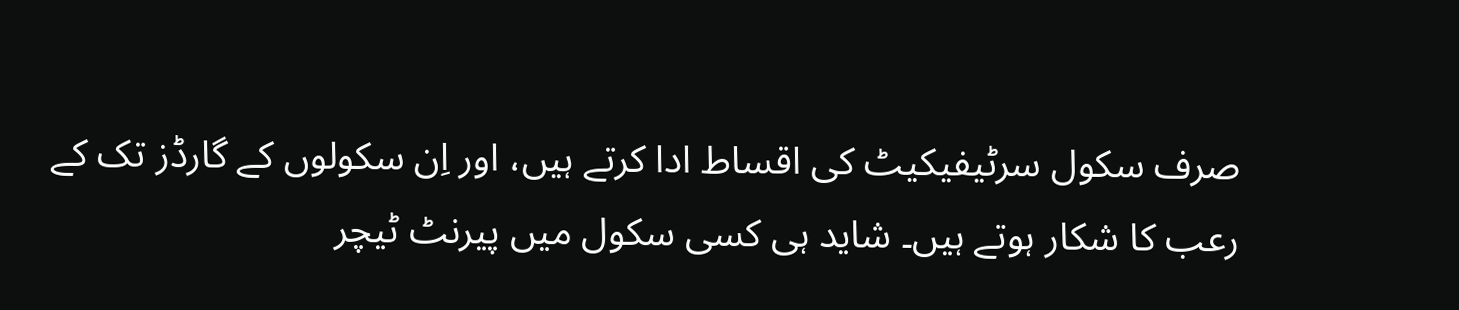صرف سکول سرٹیفیکیٹ کی اقساط ادا کرتے ہیں، اور اِن سکولوں کے گارڈز تک کے رعب کا شکار ہوتے ہیں۔ شاید ہی کسی سکول میں پیرنٹ ٹیچر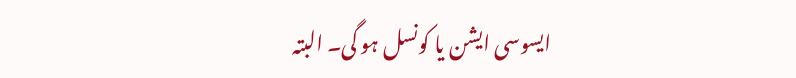ایسوسی ایشن یا کونسل ہو گی۔ البتہ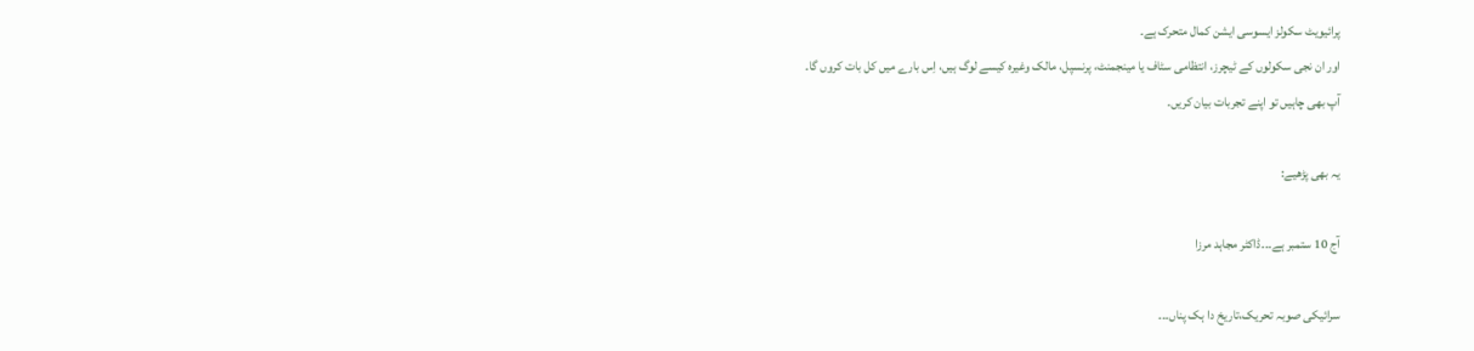پرائیویٹ سکولز ایسوسی ایشن کمال متحرک ہے۔
اور ان نجی سکولوں کے ٹیچرز، انتظامی سٹاف یا مینجمنٹ، پرنسپل، مالک وغیرہ کیسے لوگ ہیں، اِس بارے میں کل بات کروں گا۔
آپ بھی چاہیں تو اپنے تجربات بیان کریں۔

یہ بھی پڑھیے:

آج 10 ستمبر ہے۔۔۔ڈاکٹر مجاہد مرزا

سرائیکی صوبہ تحریک،تاریخ دا ہک پناں۔۔۔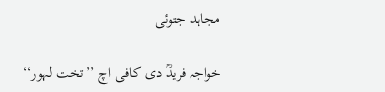مجاہد جتوئی

خواجہ فریدؒ دی کافی اچ ’’تخت لہور‘‘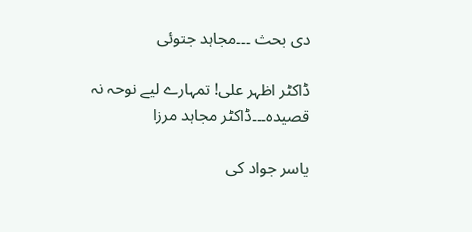دی بحث ۔۔۔مجاہد جتوئی

ڈاکٹر اظہر علی! تمہارے لیے نوحہ نہ قصیدہ۔۔۔ڈاکٹر مجاہد مرزا

یاسر جواد کی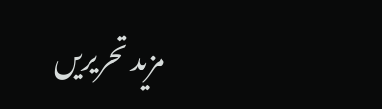مزید تحریریں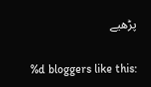پڑھیے

%d bloggers like this: